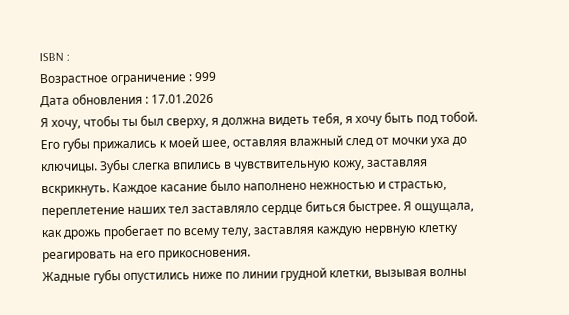ISBN :
Возрастное ограничение : 999
Дата обновления : 17.01.2026
Я хочу, чтобы ты был сверху, я должна видеть тебя, я хочу быть под тобой.
Его губы прижались к моей шее, оставляя влажный след от мочки уха до ключицы. Зубы слегка впились в чувствительную кожу, заставляя вскрикнуть. Каждое касание было наполнено нежностью и страстью, переплетение наших тел заставляло сердце биться быстрее. Я ощущала, как дрожь пробегает по всему телу, заставляя каждую нервную клетку реагировать на его прикосновения.
Жадные губы опустились ниже по линии грудной клетки, вызывая волны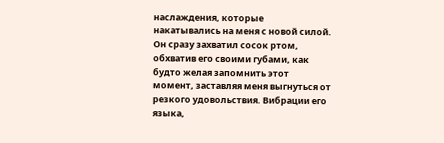наслаждения, которые накатывались на меня с новой силой. Он сразу захватил сосок ртом, обхватив его своими губами, как будто желая запомнить этот момент, заставляя меня выгнуться от резкого удовольствия. Вибрации его языка,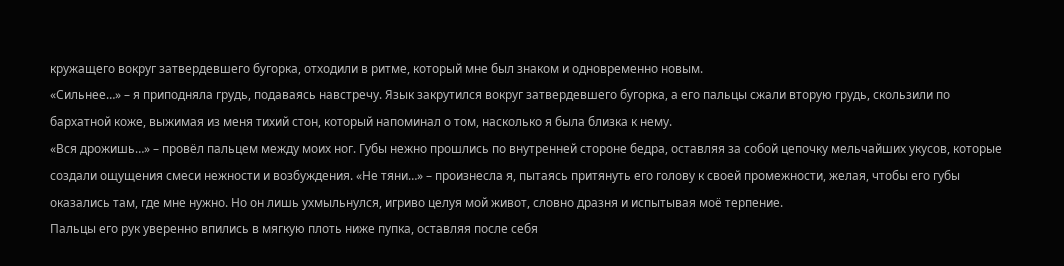кружащего вокруг затвердевшего бугорка, отходили в ритме, который мне был знаком и одновременно новым.
«Сильнее…» – я приподняла грудь, подаваясь навстречу. Язык закрутился вокруг затвердевшего бугорка, а его пальцы сжали вторую грудь, скользили по бархатной коже, выжимая из меня тихий стон, который напоминал о том, насколько я была близка к нему.
«Вся дрожишь…» – провёл пальцем между моих ног. Губы нежно прошлись по внутренней стороне бедра, оставляя за собой цепочку мельчайших укусов, которые создали ощущения смеси нежности и возбуждения. «Не тяни…» – произнесла я, пытаясь притянуть его голову к своей промежности, желая, чтобы его губы оказались там, где мне нужно. Но он лишь ухмыльнулся, игриво целуя мой живот, словно дразня и испытывая моё терпение.
Пальцы его рук уверенно впились в мягкую плоть ниже пупка, оставляя после себя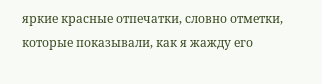яркие красные отпечатки, словно отметки, которые показывали, как я жажду его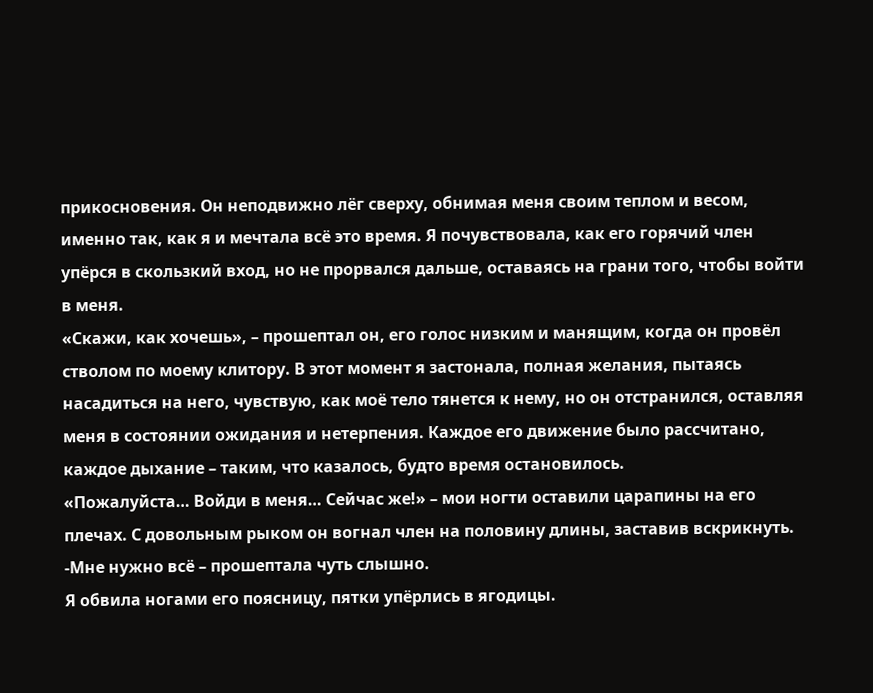прикосновения. Он неподвижно лёг сверху, обнимая меня своим теплом и весом, именно так, как я и мечтала всё это время. Я почувствовала, как его горячий член упёрся в скользкий вход, но не прорвался дальше, оставаясь на грани того, чтобы войти в меня.
«Скажи, как хочешь», – прошептал он, его голос низким и манящим, когда он провёл стволом по моему клитору. В этот момент я застонала, полная желания, пытаясь насадиться на него, чувствую, как моё тело тянется к нему, но он отстранился, оставляя меня в состоянии ожидания и нетерпения. Каждое его движение было рассчитано, каждое дыхание – таким, что казалось, будто время остановилось.
«Пожалуйста… Войди в меня… Сейчас же!» – мои ногти оставили царапины на его плечах. С довольным рыком он вогнал член на половину длины, заставив вскрикнуть.
-Мне нужно всё – прошептала чуть слышно.
Я обвила ногами его поясницу, пятки упёрлись в ягодицы.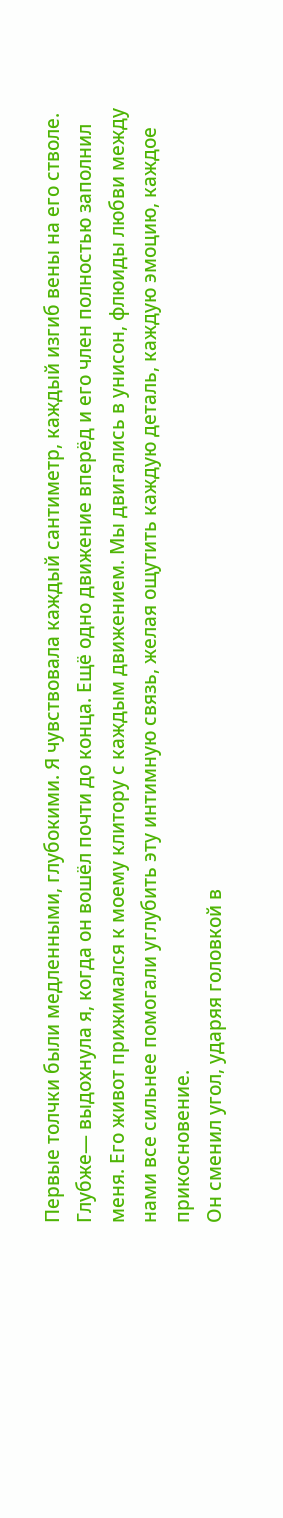Первые толчки были медленными, глубокими. Я чувствовала каждый сантиметр, каждый изгиб вены на его стволе. Глубже— выдохнула я, когда он вошёл почти до конца. Ещё одно движение вперёд и его член полностью заполнил меня. Его живот прижимался к моему клитору с каждым движением. Мы двигались в унисон, флюиды любви между нами все сильнее помогали углубить эту интимную связь, желая ощутить каждую деталь, каждую эмоцию, каждое прикосновение.
Он сменил угол, ударяя головкой в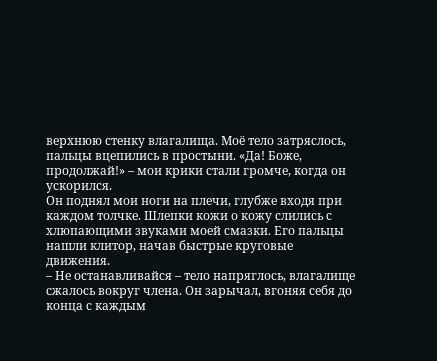верхнюю стенку влагалища. Моё тело затряслось, пальцы вцепились в простыни. «Да! Боже, продолжай!» – мои крики стали громче, когда он ускорился.
Он поднял мои ноги на плечи, глубже входя при каждом толчке. Шлепки кожи о кожу слились с хлюпающими звуками моей смазки. Его пальцы нашли клитор, начав быстрые круговые движения.
– Не останавливайся – тело напряглось, влагалище сжалось вокруг члена. Он зарычал, вгоняя себя до конца с каждым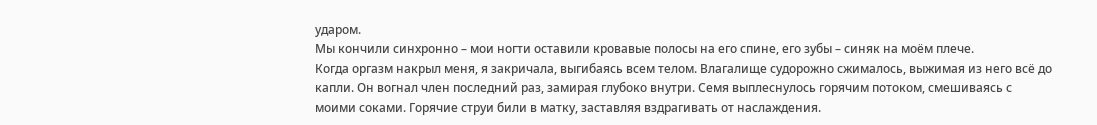ударом.
Мы кончили синхронно – мои ногти оставили кровавые полосы на его спине, его зубы – синяк на моём плече.
Когда оргазм накрыл меня, я закричала, выгибаясь всем телом. Влагалище судорожно сжималось, выжимая из него всё до капли. Он вогнал член последний раз, замирая глубоко внутри. Семя выплеснулось горячим потоком, смешиваясь с моими соками. Горячие струи били в матку, заставляя вздрагивать от наслаждения.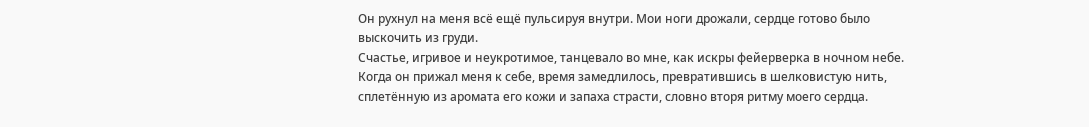Он рухнул на меня всё ещё пульсируя внутри. Мои ноги дрожали, сердце готово было выскочить из груди.
Счастье, игривое и неукротимое, танцевало во мне, как искры фейерверка в ночном небе. Когда он прижал меня к себе, время замедлилось, превратившись в шелковистую нить, сплетённую из аромата его кожи и запаха страсти, словно вторя ритму моего сердца.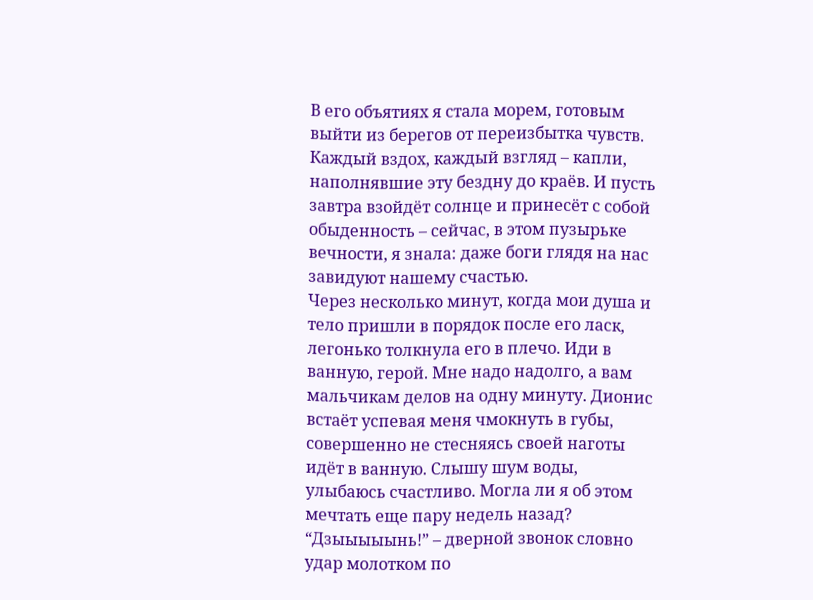В его объятиях я стала морем, готовым выйти из берегов от переизбытка чувств. Каждый вздох, каждый взгляд – капли, наполнявшие эту бездну до краёв. И пусть завтра взойдёт солнце и принесёт с собой обыденность – сейчас, в этом пузырьке вечности, я знала: даже боги глядя на нас завидуют нашему счастью.
Через несколько минут, когда мои душа и тело пришли в порядок после его ласк, легонько толкнула его в плечо. Иди в ванную, герой. Мне надо надолго, а вам мальчикам делов на одну минуту. Дионис встаёт успевая меня чмокнуть в губы, совершенно не стесняясь своей наготы идёт в ванную. Слышу шум воды, улыбаюсь счастливо. Могла ли я об этом мечтать еще пару недель назад?
“Дзыыыыынь!” – дверной звонок словно удар молотком по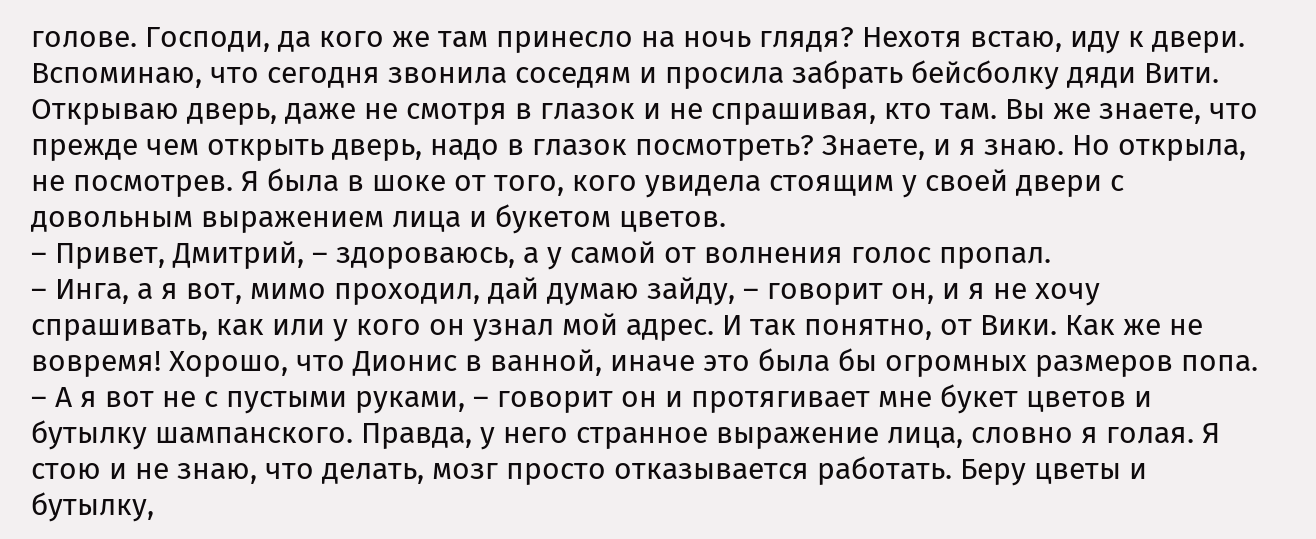голове. Господи, да кого же там принесло на ночь глядя? Нехотя встаю, иду к двери. Вспоминаю, что сегодня звонила соседям и просила забрать бейсболку дяди Вити. Открываю дверь, даже не смотря в глазок и не спрашивая, кто там. Вы же знаете, что прежде чем открыть дверь, надо в глазок посмотреть? Знаете, и я знаю. Но открыла, не посмотрев. Я была в шоке от того, кого увидела стоящим у своей двери с довольным выражением лица и букетом цветов.
– Привет, Дмитрий, – здороваюсь, а у самой от волнения голос пропал.
– Инга, а я вот, мимо проходил, дай думаю зайду, – говорит он, и я не хочу спрашивать, как или у кого он узнал мой адрес. И так понятно, от Вики. Как же не вовремя! Хорошо, что Дионис в ванной, иначе это была бы огромных размеров попа.
– А я вот не с пустыми руками, – говорит он и протягивает мне букет цветов и бутылку шампанского. Правда, у него странное выражение лица, словно я голая. Я стою и не знаю, что делать, мозг просто отказывается работать. Беру цветы и бутылку,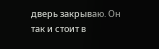дверь закрываю. Он так и стоит в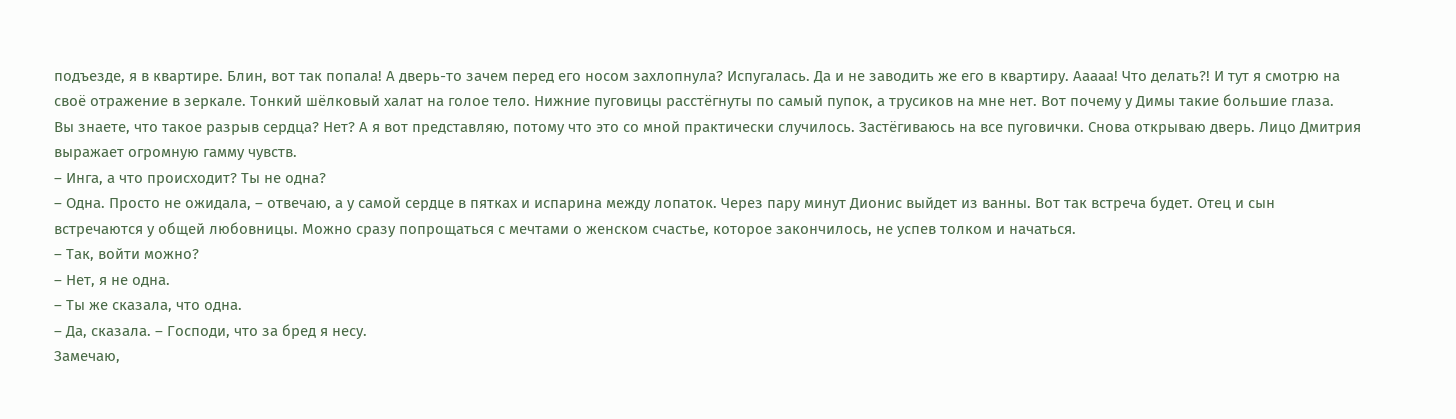подъезде, я в квартире. Блин, вот так попала! А дверь-то зачем перед его носом захлопнула? Испугалась. Да и не заводить же его в квартиру. Ааааа! Что делать?! И тут я смотрю на своё отражение в зеркале. Тонкий шёлковый халат на голое тело. Нижние пуговицы расстёгнуты по самый пупок, а трусиков на мне нет. Вот почему у Димы такие большие глаза.
Вы знаете, что такое разрыв сердца? Нет? А я вот представляю, потому что это со мной практически случилось. Застёгиваюсь на все пуговички. Снова открываю дверь. Лицо Дмитрия выражает огромную гамму чувств.
– Инга, а что происходит? Ты не одна?
– Одна. Просто не ожидала, – отвечаю, а у самой сердце в пятках и испарина между лопаток. Через пару минут Дионис выйдет из ванны. Вот так встреча будет. Отец и сын встречаются у общей любовницы. Можно сразу попрощаться с мечтами о женском счастье, которое закончилось, не успев толком и начаться.
– Так, войти можно?
– Нет, я не одна.
– Ты же сказала, что одна.
– Да, сказала. – Господи, что за бред я несу.
Замечаю,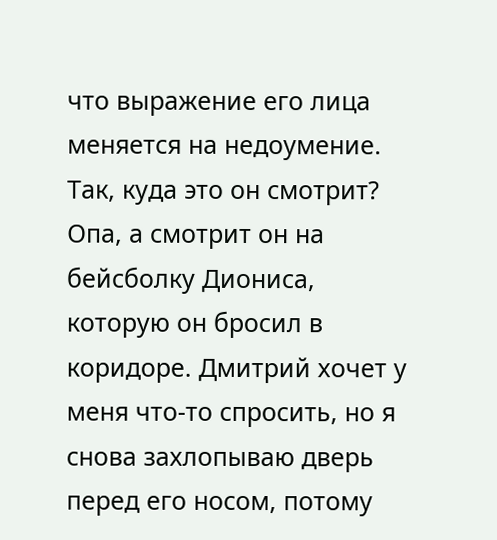что выражение его лица меняется на недоумение. Так, куда это он смотрит? Опа, а смотрит он на бейсболку Диониса, которую он бросил в коридоре. Дмитрий хочет у меня что-то спросить, но я снова захлопываю дверь перед его носом, потому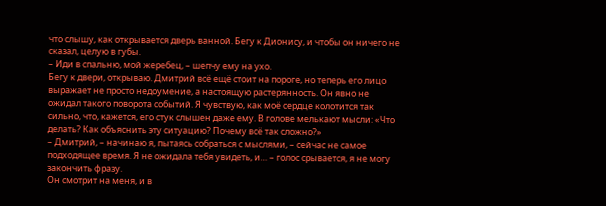что слышу, как открывается дверь ванной. Бегу к Дионису, и чтобы он ничего не сказал, целую в губы.
– Иди в спальню, мой жеребец, – шепчу ему на ухо.
Бегу к двери, открываю. Дмитрий всё ещё стоит на пороге, но теперь его лицо выражает не просто недоумение, а настоящую растерянность. Он явно не ожидал такого поворота событий. Я чувствую, как моё сердце колотится так сильно, что, кажется, его стук слышен даже ему. В голове мелькают мысли: «Что делать? Как объяснить эту ситуацию? Почему всё так сложно?»
– Дмитрий, – начинаю я, пытаясь собраться с мыслями, – сейчас не самое подходящее время. Я не ожидала тебя увидеть, и… – голос срывается, я не могу закончить фразу.
Он смотрит на меня, и в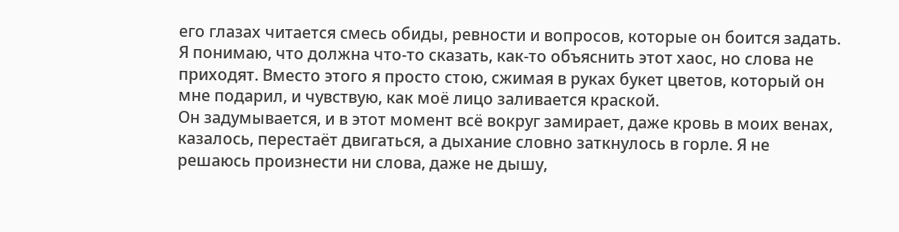его глазах читается смесь обиды, ревности и вопросов, которые он боится задать. Я понимаю, что должна что-то сказать, как-то объяснить этот хаос, но слова не приходят. Вместо этого я просто стою, сжимая в руках букет цветов, который он мне подарил, и чувствую, как моё лицо заливается краской.
Он задумывается, и в этот момент всё вокруг замирает, даже кровь в моих венах, казалось, перестаёт двигаться, а дыхание словно заткнулось в горле. Я не решаюсь произнести ни слова, даже не дышу,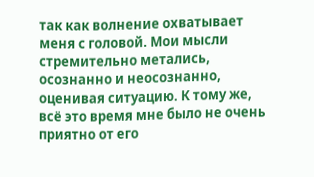так как волнение охватывает меня с головой. Мои мысли стремительно метались, осознанно и неосознанно, оценивая ситуацию. К тому же, всё это время мне было не очень приятно от его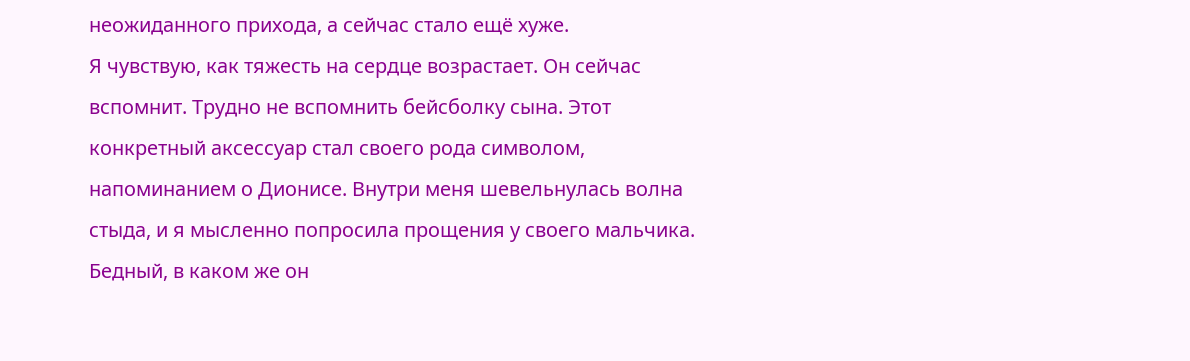неожиданного прихода, а сейчас стало ещё хуже.
Я чувствую, как тяжесть на сердце возрастает. Он сейчас вспомнит. Трудно не вспомнить бейсболку сына. Этот конкретный аксессуар стал своего рода символом, напоминанием о Дионисе. Внутри меня шевельнулась волна стыда, и я мысленно попросила прощения у своего мальчика. Бедный, в каком же он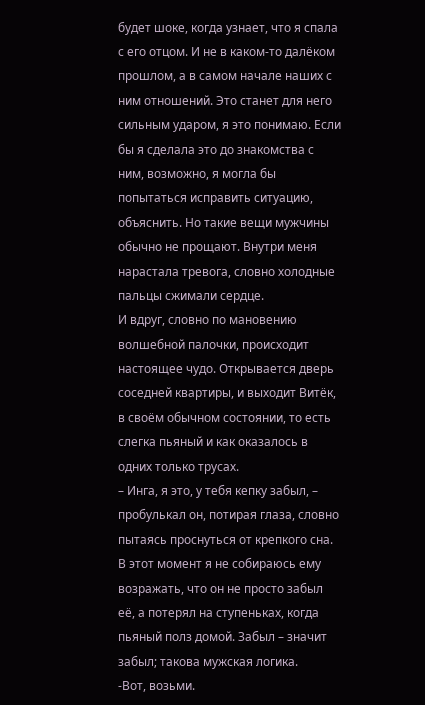будет шоке, когда узнает, что я спала с его отцом. И не в каком-то далёком прошлом, а в самом начале наших с ним отношений. Это станет для него сильным ударом, я это понимаю. Если бы я сделала это до знакомства с ним, возможно, я могла бы попытаться исправить ситуацию, объяснить. Но такие вещи мужчины обычно не прощают. Внутри меня нарастала тревога, словно холодные пальцы сжимали сердце.
И вдруг, словно по мановению волшебной палочки, происходит настоящее чудо. Открывается дверь соседней квартиры, и выходит Витёк, в своём обычном состоянии, то есть слегка пьяный и как оказалось в одних только трусах.
– Инга, я это, у тебя кепку забыл, – пробулькал он, потирая глаза, словно пытаясь проснуться от крепкого сна.
В этот момент я не собираюсь ему возражать, что он не просто забыл её, а потерял на ступеньках, когда пьяный полз домой. Забыл – значит забыл; такова мужская логика.
-Вот, возьми.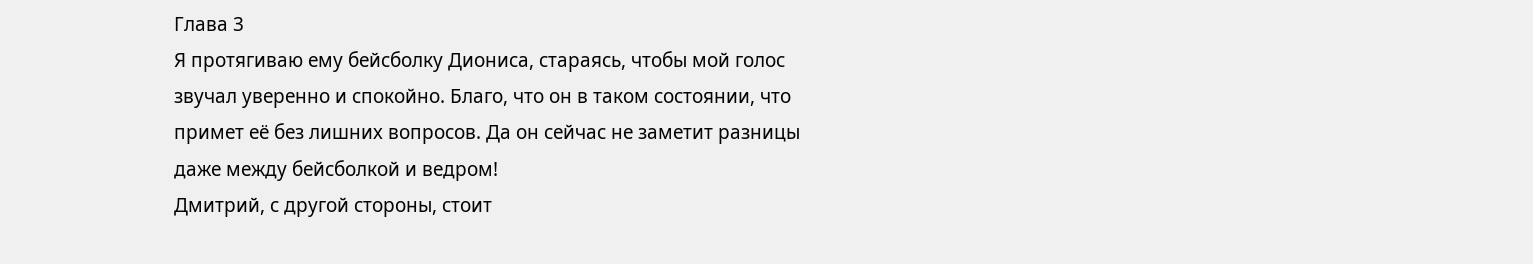Глава 3
Я протягиваю ему бейсболку Диониса, стараясь, чтобы мой голос звучал уверенно и спокойно. Благо, что он в таком состоянии, что примет её без лишних вопросов. Да он сейчас не заметит разницы даже между бейсболкой и ведром!
Дмитрий, с другой стороны, стоит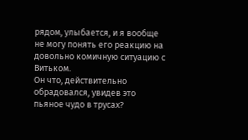рядом, улыбается, и я вообще не могу понять его реакцию на довольно комичную ситуацию с Витьком.
Он что, действительно обрадовался, увидев это пьяное чудо в трусах?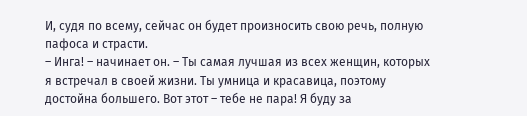И, судя по всему, сейчас он будет произносить свою речь, полную пафоса и страсти.
– Инга! – начинает он. – Ты самая лучшая из всех женщин, которых я встречал в своей жизни. Ты умница и красавица, поэтому достойна большего. Вот этот – тебе не пара! Я буду за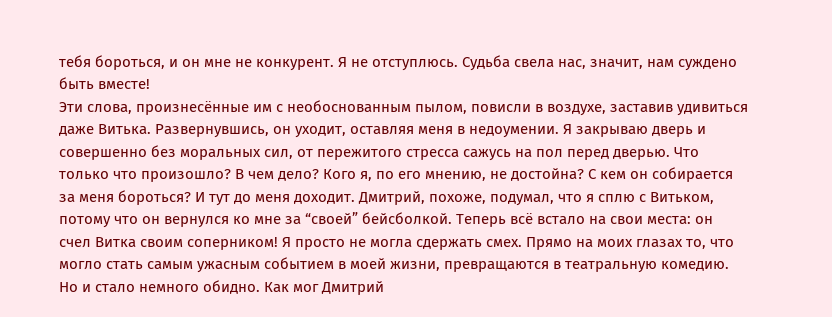тебя бороться, и он мне не конкурент. Я не отступлюсь. Судьба свела нас, значит, нам суждено быть вместе!
Эти слова, произнесённые им с необоснованным пылом, повисли в воздухе, заставив удивиться даже Витька. Развернувшись, он уходит, оставляя меня в недоумении. Я закрываю дверь и совершенно без моральных сил, от пережитого стресса сажусь на пол перед дверью. Что только что произошло? В чем дело? Кого я, по его мнению, не достойна? С кем он собирается за меня бороться? И тут до меня доходит. Дмитрий, похоже, подумал, что я сплю с Витьком, потому что он вернулся ко мне за “своей” бейсболкой. Теперь всё встало на свои места: он счел Витка своим соперником! Я просто не могла сдержать смех. Прямо на моих глазах то, что могло стать самым ужасным событием в моей жизни, превращаются в театральную комедию. Но и стало немного обидно. Как мог Дмитрий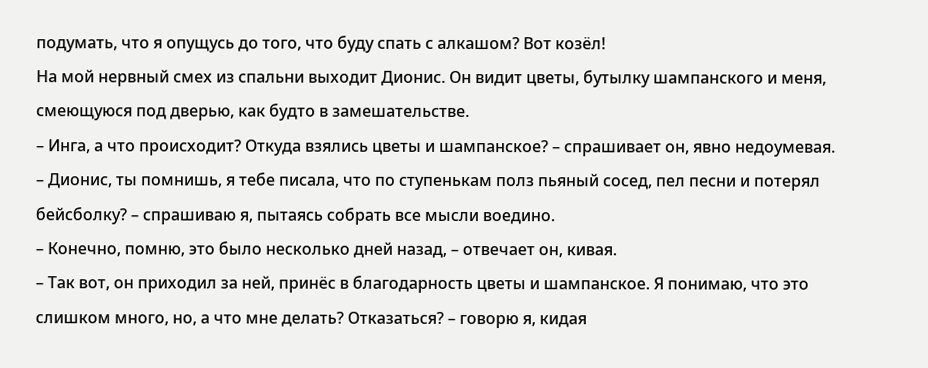подумать, что я опущусь до того, что буду спать с алкашом? Вот козёл!
На мой нервный смех из спальни выходит Дионис. Он видит цветы, бутылку шампанского и меня, смеющуюся под дверью, как будто в замешательстве.
– Инга, а что происходит? Откуда взялись цветы и шампанское? – спрашивает он, явно недоумевая.
– Дионис, ты помнишь, я тебе писала, что по ступенькам полз пьяный сосед, пел песни и потерял бейсболку? – спрашиваю я, пытаясь собрать все мысли воедино.
– Конечно, помню, это было несколько дней назад, – отвечает он, кивая.
– Так вот, он приходил за ней, принёс в благодарность цветы и шампанское. Я понимаю, что это слишком много, но, а что мне делать? Отказаться? – говорю я, кидая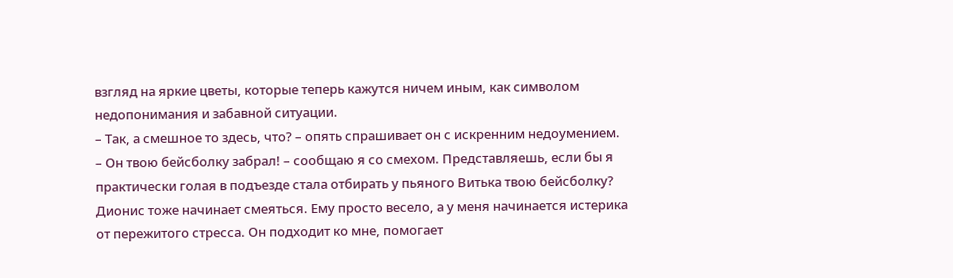взгляд на яркие цветы, которые теперь кажутся ничем иным, как символом недопонимания и забавной ситуации.
– Так, а смешное то здесь, что? – опять спрашивает он с искренним недоумением.
– Он твою бейсболку забрал! – сообщаю я со смехом. Представляешь, если бы я практически голая в подъезде стала отбирать у пьяного Витька твою бейсболку?
Дионис тоже начинает смеяться. Ему просто весело, а у меня начинается истерика от пережитого стресса. Он подходит ко мне, помогает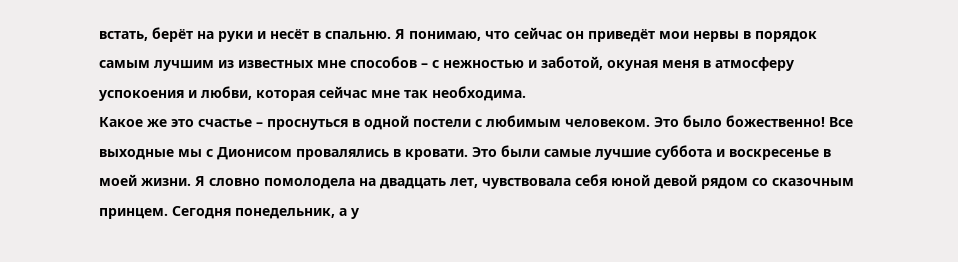встать, берёт на руки и несёт в спальню. Я понимаю, что сейчас он приведёт мои нервы в порядок самым лучшим из известных мне способов – с нежностью и заботой, окуная меня в атмосферу успокоения и любви, которая сейчас мне так необходима.
Какое же это счастье – проснуться в одной постели с любимым человеком. Это было божественно! Все выходные мы с Дионисом провалялись в кровати. Это были самые лучшие суббота и воскресенье в моей жизни. Я словно помолодела на двадцать лет, чувствовала себя юной девой рядом со сказочным принцем. Сегодня понедельник, а у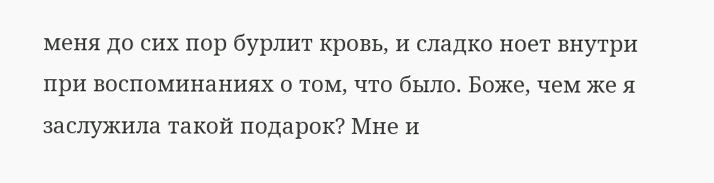меня до сих пор бурлит кровь, и сладко ноет внутри при воспоминаниях о том, что было. Боже, чем же я заслужила такой подарок? Мне и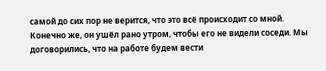самой до сих пор не верится, что это всё происходит со мной.
Конечно же, он ушёл рано утром, чтобы его не видели соседи. Мы договорились, что на работе будем вести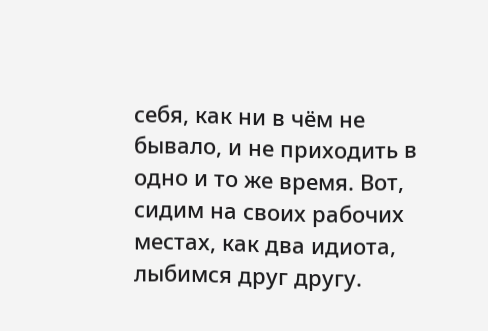себя, как ни в чём не бывало, и не приходить в одно и то же время. Вот, сидим на своих рабочих местах, как два идиота, лыбимся друг другу.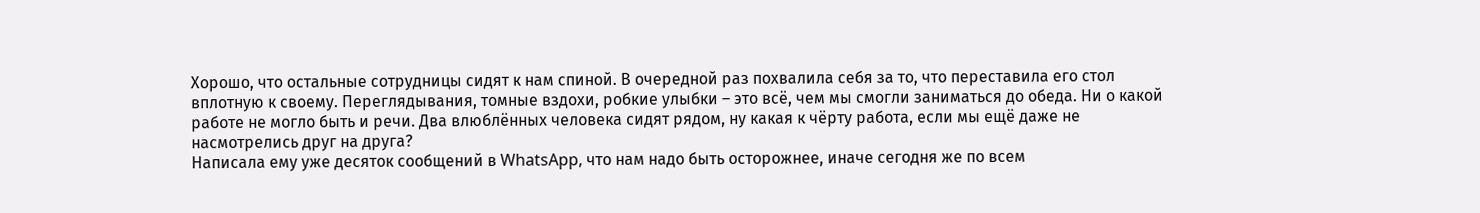Хорошо, что остальные сотрудницы сидят к нам спиной. В очередной раз похвалила себя за то, что переставила его стол вплотную к своему. Переглядывания, томные вздохи, робкие улыбки – это всё, чем мы смогли заниматься до обеда. Ни о какой работе не могло быть и речи. Два влюблённых человека сидят рядом, ну какая к чёрту работа, если мы ещё даже не насмотрелись друг на друга?
Написала ему уже десяток сообщений в WhatsApp, что нам надо быть осторожнее, иначе сегодня же по всем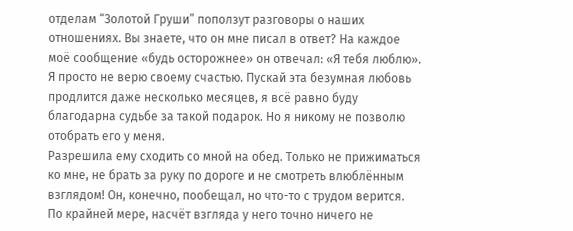отделам “Золотой Груши” поползут разговоры о наших отношениях. Вы знаете, что он мне писал в ответ? На каждое моё сообщение «будь осторожнее» он отвечал: «Я тебя люблю». Я просто не верю своему счастью. Пускай эта безумная любовь продлится даже несколько месяцев, я всё равно буду благодарна судьбе за такой подарок. Но я никому не позволю отобрать его у меня.
Разрешила ему сходить со мной на обед. Только не прижиматься ко мне, не брать за руку по дороге и не смотреть влюблённым взглядом! Он, конечно, пообещал, но что-то с трудом верится. По крайней мере, насчёт взгляда у него точно ничего не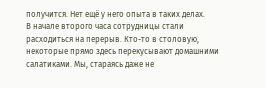получится. Нет ещё у него опыта в таких делах.
В начале второго часа сотрудницы стали расходиться на перерыв. Кто-то в столовую, некоторые прямо здесь перекусывают домашними салатиками. Мы, стараясь даже не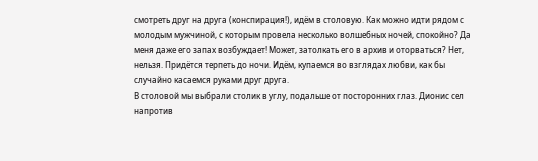смотреть друг на друга (конспирация!), идём в столовую. Как можно идти рядом с молодым мужчиной, с которым провела несколько волшебных ночей, спокойно? Да меня даже его запах возбуждает! Может, затолкать его в архив и оторваться? Нет, нельзя. Придётся терпеть до ночи. Идём, купаемся во взглядах любви, как бы случайно касаемся руками друг друга.
В столовой мы выбрали столик в углу, подальше от посторонних глаз. Дионис сел напротив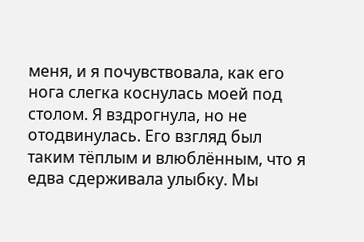меня, и я почувствовала, как его нога слегка коснулась моей под столом. Я вздрогнула, но не отодвинулась. Его взгляд был таким тёплым и влюблённым, что я едва сдерживала улыбку. Мы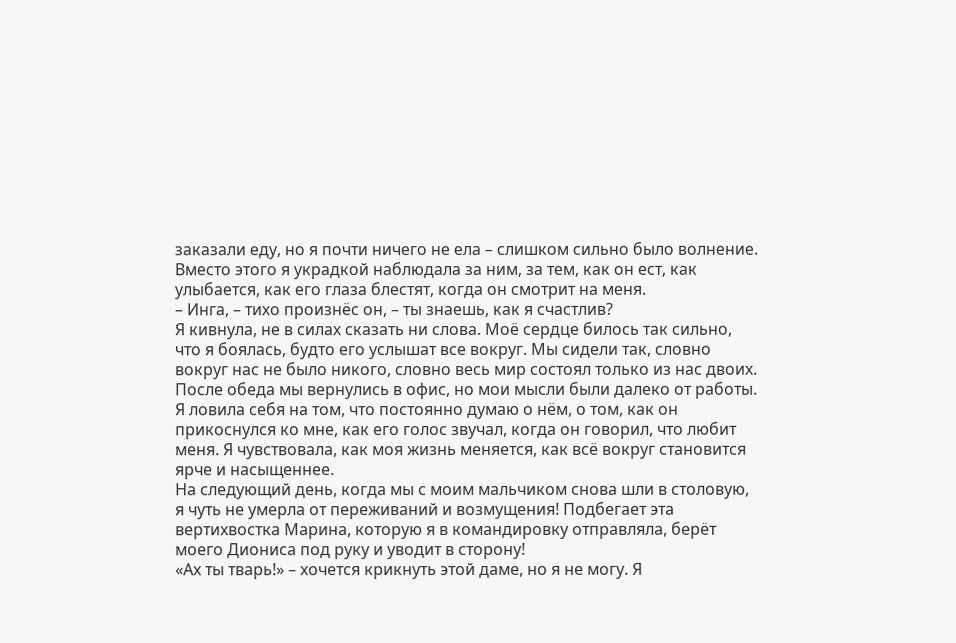заказали еду, но я почти ничего не ела – слишком сильно было волнение. Вместо этого я украдкой наблюдала за ним, за тем, как он ест, как улыбается, как его глаза блестят, когда он смотрит на меня.
– Инга, – тихо произнёс он, – ты знаешь, как я счастлив?
Я кивнула, не в силах сказать ни слова. Моё сердце билось так сильно, что я боялась, будто его услышат все вокруг. Мы сидели так, словно вокруг нас не было никого, словно весь мир состоял только из нас двоих.
После обеда мы вернулись в офис, но мои мысли были далеко от работы. Я ловила себя на том, что постоянно думаю о нём, о том, как он прикоснулся ко мне, как его голос звучал, когда он говорил, что любит меня. Я чувствовала, как моя жизнь меняется, как всё вокруг становится ярче и насыщеннее.
На следующий день, когда мы с моим мальчиком снова шли в столовую, я чуть не умерла от переживаний и возмущения! Подбегает эта вертихвостка Марина, которую я в командировку отправляла, берёт моего Диониса под руку и уводит в сторону!
«Ах ты тварь!» – хочется крикнуть этой даме, но я не могу. Я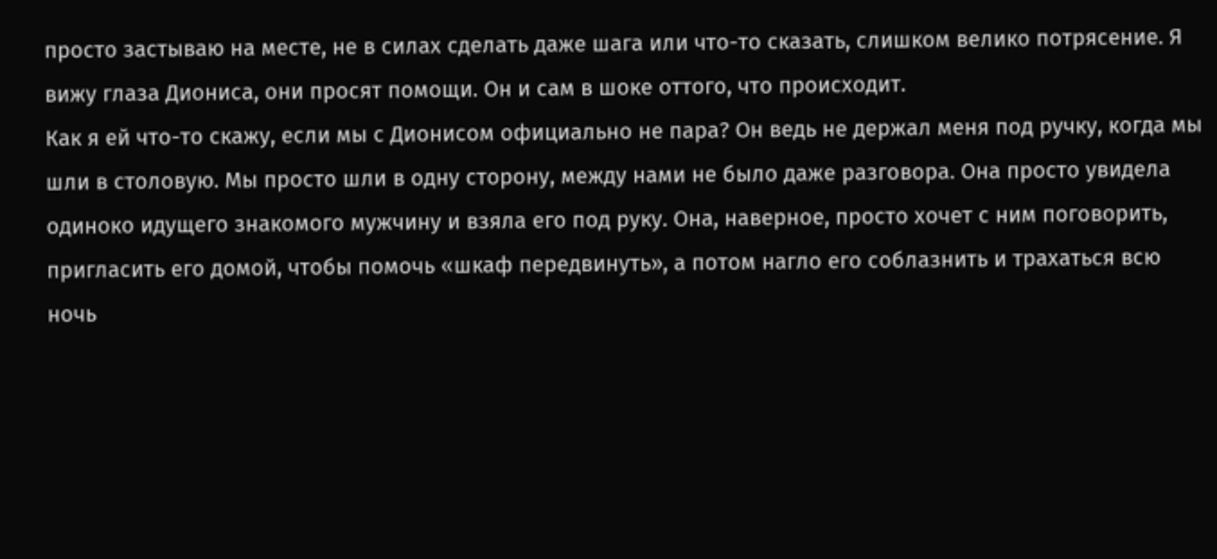просто застываю на месте, не в силах сделать даже шага или что-то сказать, слишком велико потрясение. Я вижу глаза Диониса, они просят помощи. Он и сам в шоке оттого, что происходит.
Как я ей что-то скажу, если мы с Дионисом официально не пара? Он ведь не держал меня под ручку, когда мы шли в столовую. Мы просто шли в одну сторону, между нами не было даже разговора. Она просто увидела одиноко идущего знакомого мужчину и взяла его под руку. Она, наверное, просто хочет с ним поговорить, пригласить его домой, чтобы помочь «шкаф передвинуть», а потом нагло его соблазнить и трахаться всю ночь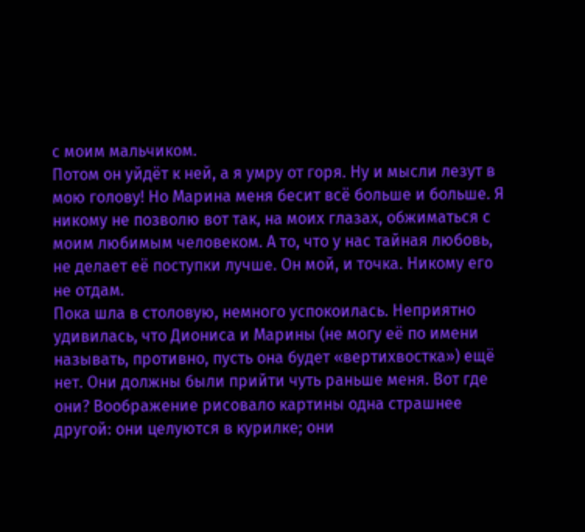с моим мальчиком.
Потом он уйдёт к ней, а я умру от горя. Ну и мысли лезут в мою голову! Но Марина меня бесит всё больше и больше. Я никому не позволю вот так, на моих глазах, обжиматься с моим любимым человеком. А то, что у нас тайная любовь, не делает её поступки лучше. Он мой, и точка. Никому его не отдам.
Пока шла в столовую, немного успокоилась. Неприятно удивилась, что Диониса и Марины (не могу её по имени называть, противно, пусть она будет «вертихвостка») ещё нет. Они должны были прийти чуть раньше меня. Вот где они? Воображение рисовало картины одна страшнее другой: они целуются в курилке; они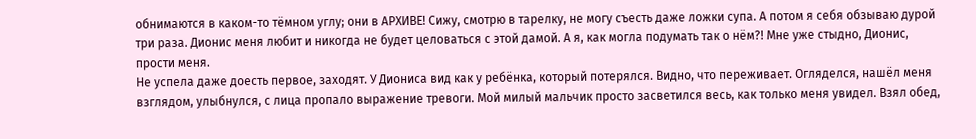обнимаются в каком-то тёмном углу; они в АРХИВЕ! Сижу, смотрю в тарелку, не могу съесть даже ложки супа. А потом я себя обзываю дурой три раза. Дионис меня любит и никогда не будет целоваться с этой дамой. А я, как могла подумать так о нём?! Мне уже стыдно, Дионис, прости меня.
Не успела даже доесть первое, заходят. У Диониса вид как у ребёнка, который потерялся. Видно, что переживает. Огляделся, нашёл меня взглядом, улыбнулся, с лица пропало выражение тревоги. Мой милый мальчик просто засветился весь, как только меня увидел. Взял обед,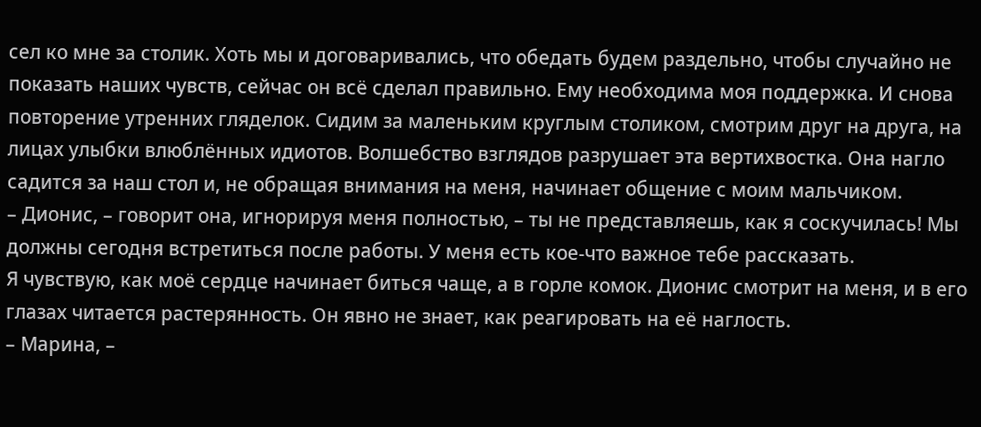сел ко мне за столик. Хоть мы и договаривались, что обедать будем раздельно, чтобы случайно не показать наших чувств, сейчас он всё сделал правильно. Ему необходима моя поддержка. И снова повторение утренних гляделок. Сидим за маленьким круглым столиком, смотрим друг на друга, на лицах улыбки влюблённых идиотов. Волшебство взглядов разрушает эта вертихвостка. Она нагло садится за наш стол и, не обращая внимания на меня, начинает общение с моим мальчиком.
– Дионис, – говорит она, игнорируя меня полностью, – ты не представляешь, как я соскучилась! Мы должны сегодня встретиться после работы. У меня есть кое-что важное тебе рассказать.
Я чувствую, как моё сердце начинает биться чаще, а в горле комок. Дионис смотрит на меня, и в его глазах читается растерянность. Он явно не знает, как реагировать на её наглость.
– Марина, –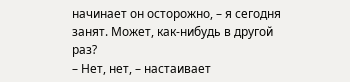начинает он осторожно, – я сегодня занят. Может, как-нибудь в другой раз?
– Нет, нет, – настаивает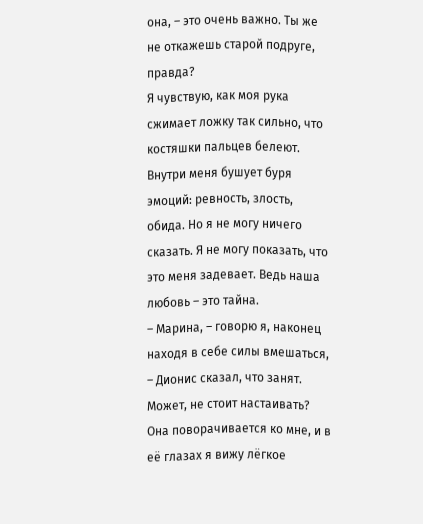она, – это очень важно. Ты же не откажешь старой подруге, правда?
Я чувствую, как моя рука сжимает ложку так сильно, что костяшки пальцев белеют. Внутри меня бушует буря эмоций: ревность, злость, обида. Но я не могу ничего сказать. Я не могу показать, что это меня задевает. Ведь наша любовь – это тайна.
– Марина, – говорю я, наконец находя в себе силы вмешаться, – Дионис сказал, что занят. Может, не стоит настаивать?
Она поворачивается ко мне, и в её глазах я вижу лёгкое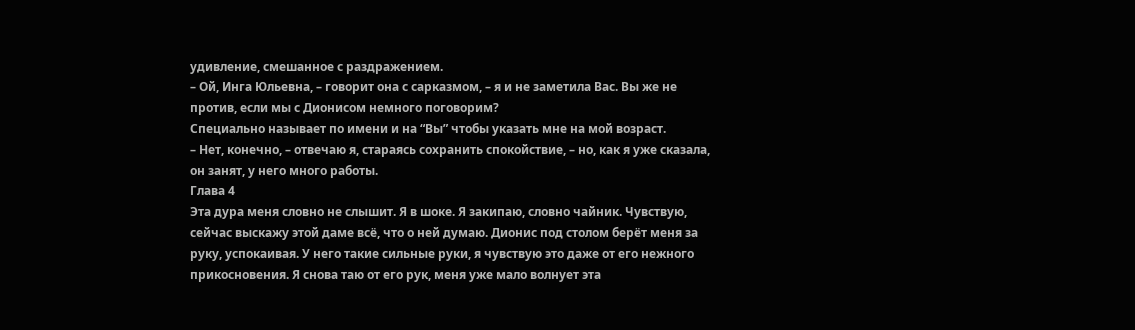удивление, смешанное с раздражением.
– Ой, Инга Юльевна, – говорит она с сарказмом, – я и не заметила Вас. Вы же не против, если мы с Дионисом немного поговорим?
Специально называет по имени и на “Вы” чтобы указать мне на мой возраст.
– Нет, конечно, – отвечаю я, стараясь сохранить спокойствие, – но, как я уже сказала, он занят, у него много работы.
Глава 4
Эта дура меня словно не слышит. Я в шоке. Я закипаю, словно чайник. Чувствую, сейчас выскажу этой даме всё, что о ней думаю. Дионис под столом берёт меня за руку, успокаивая. У него такие сильные руки, я чувствую это даже от его нежного прикосновения. Я снова таю от его рук, меня уже мало волнует эта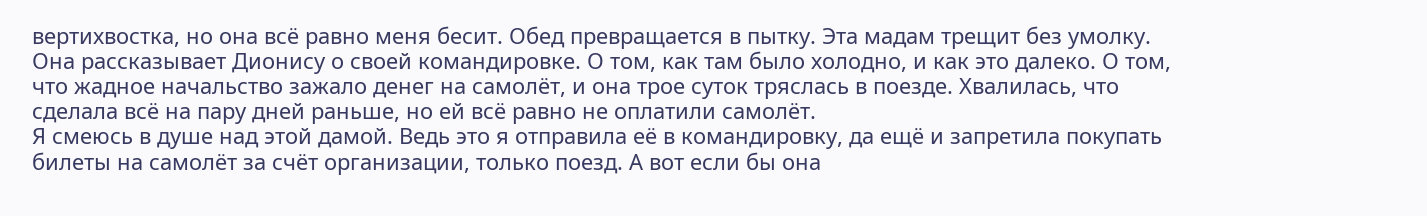вертихвостка, но она всё равно меня бесит. Обед превращается в пытку. Эта мадам трещит без умолку.
Она рассказывает Дионису о своей командировке. О том, как там было холодно, и как это далеко. О том, что жадное начальство зажало денег на самолёт, и она трое суток тряслась в поезде. Хвалилась, что сделала всё на пару дней раньше, но ей всё равно не оплатили самолёт.
Я смеюсь в душе над этой дамой. Ведь это я отправила её в командировку, да ещё и запретила покупать билеты на самолёт за счёт организации, только поезд. А вот если бы она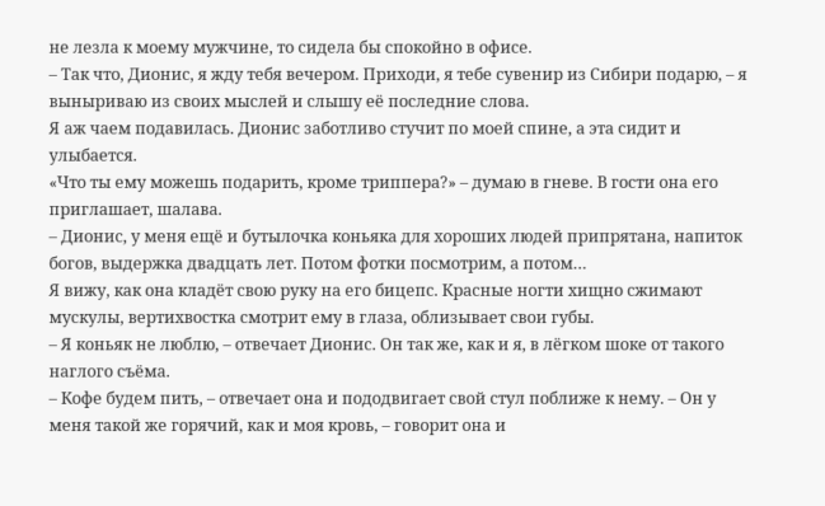не лезла к моему мужчине, то сидела бы спокойно в офисе.
– Так что, Дионис, я жду тебя вечером. Приходи, я тебе сувенир из Сибири подарю, – я выныриваю из своих мыслей и слышу её последние слова.
Я аж чаем подавилась. Дионис заботливо стучит по моей спине, а эта сидит и улыбается.
«Что ты ему можешь подарить, кроме триппера?» – думаю в гневе. В гости она его приглашает, шалава.
– Дионис, у меня ещё и бутылочка коньяка для хороших людей припрятана, напиток богов, выдержка двадцать лет. Потом фотки посмотрим, а потом…
Я вижу, как она кладёт свою руку на его бицепс. Красные ногти хищно сжимают мускулы, вертихвостка смотрит ему в глаза, облизывает свои губы.
– Я коньяк не люблю, – отвечает Дионис. Он так же, как и я, в лёгком шоке от такого наглого съёма.
– Кофе будем пить, – отвечает она и пододвигает свой стул поближе к нему. – Он у меня такой же горячий, как и моя кровь, – говорит она и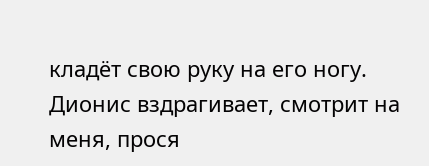кладёт свою руку на его ногу.
Дионис вздрагивает, смотрит на меня, прося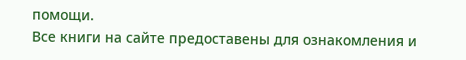помощи.
Все книги на сайте предоставены для ознакомления и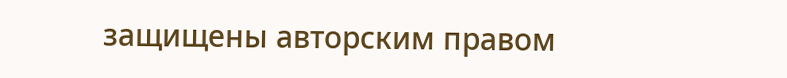защищены авторским правом